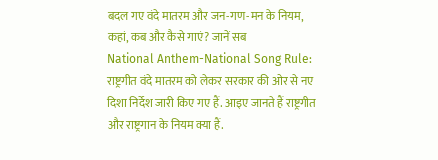बदल गए वंदे मातरम और जन-गण-मन के नियम, कहां, कब और कैसे गाएं? जानें सब
National Anthem-National Song Rule: राष्ट्रगीत वंदे मातरम को लेकर सरकार की ओर से नए दिशा निर्देश जारी किए गए हैं. आइए जानते हैं राष्ट्रगीत और राष्ट्रगान के नियम क्या हैं.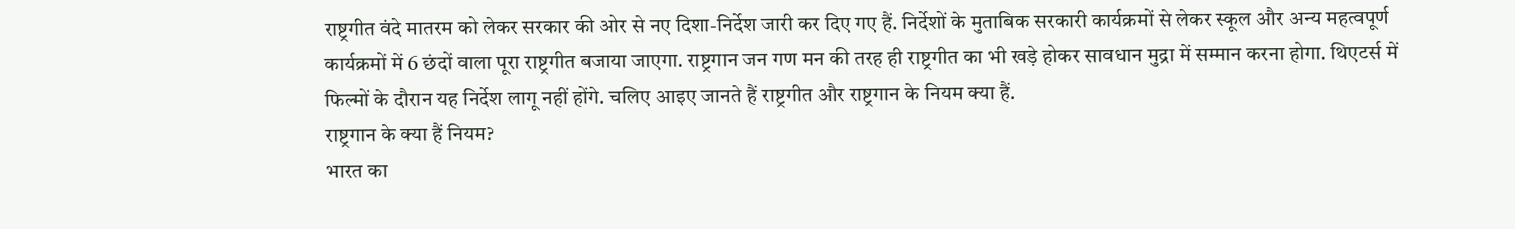राष्ट्रगीत वंदे मातरम को लेकर सरकार की ओर से नए दिशा-निर्देश जारी कर दिए गए हैं. निर्देशों के मुताबिक सरकारी कार्यक्रमों से लेकर स्कूल और अन्य महत्वपूर्ण कार्यक्रमों में 6 छंदों वाला पूरा राष्ट्रगीत बजाया जाएगा. राष्ट्रगान जन गण मन की तरह ही राष्ट्रगीत का भी खड़े होकर सावधान मुद्रा में सम्मान करना होगा. थिएटर्स में फिल्मों के दौरान यह निर्देश लागू नहीं होंगे. चलिए आइए जानते हैं राष्ट्रगीत और राष्ट्रगान के नियम क्या हैं.
राष्ट्रगान के क्या हैं नियम?
भारत का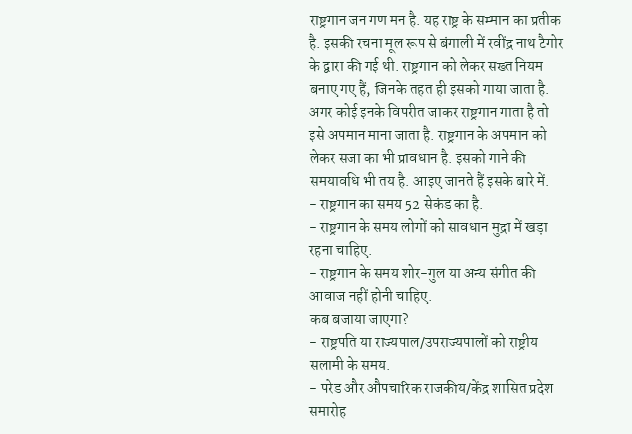राष्ट्रगान जन गण मन है. यह राष्ट्र के सम्मान का प्रतीक है. इसकी रचना मूल रूप से बंगाली में रवींद्र नाथ टैगोर के द्वारा की गई थी. राष्ट्रगान को लेकर सख्त नियम बनाए गए हैं, जिनके तहत ही इसको गाया जाता है. अगर कोई इनके विपरीत जाकर राष्ट्रगान गाता है तो इसे अपमान माना जाता है. राष्ट्रगान के अपमान को लेकर सजा का भी प्रावधान है. इसको गाने की समयावधि भी तय है. आइए जानते हैं इसके बारे में.
- राष्ट्रगान का समय 52 सेकंड का है.
- राष्ट्रगान के समय लोगों को सावधान मुद्रा में खड़ा रहना चाहिए.
- राष्ट्रगान के समय शोर-गुल या अन्य संगीत की आवाज नहीं होनी चाहिए.
कब बजाया जाएगा?
- राष्ट्रपति या राज्यपाल/उपराज्यपालों को राष्ट्रीय सलामी के समय.
- परेड और औपचारिक राजकीय/केंद्र शासित प्रदेश समारोह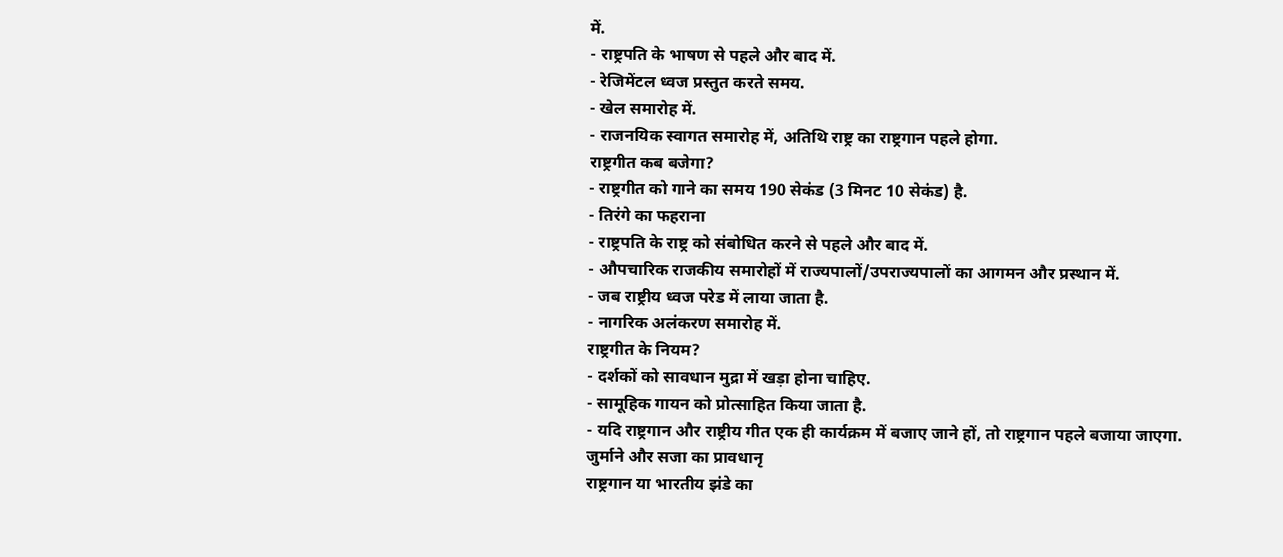में.
- राष्ट्रपति के भाषण से पहले और बाद में.
- रेजिमेंटल ध्वज प्रस्तुत करते समय.
- खेल समारोह में.
- राजनयिक स्वागत समारोह में, अतिथि राष्ट्र का राष्ट्रगान पहले होगा.
राष्ट्रगीत कब बजेगा?
- राष्ट्रगीत को गाने का समय 190 सेकंड (3 मिनट 10 सेकंड) है.
- तिरंगे का फहराना
- राष्ट्रपति के राष्ट्र को संबोधित करने से पहले और बाद में.
- औपचारिक राजकीय समारोहों में राज्यपालों/उपराज्यपालों का आगमन और प्रस्थान में.
- जब राष्ट्रीय ध्वज परेड में लाया जाता है.
- नागरिक अलंकरण समारोह में.
राष्ट्रगीत के नियम?
- दर्शकों को सावधान मुद्रा में खड़ा होना चाहिए.
- सामूहिक गायन को प्रोत्साहित किया जाता है.
- यदि राष्ट्रगान और राष्ट्रीय गीत एक ही कार्यक्रम में बजाए जाने हों, तो राष्ट्रगान पहले बजाया जाएगा.
जुर्माने और सजा का प्रावधानृ
राष्ट्रगान या भारतीय झंडे का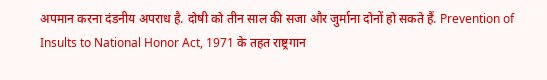अपमान करना दंडनीय अपराध है. दोषी को तीन साल की सजा और जुर्माना दोनों हो सकते हैं. Prevention of Insults to National Honor Act, 1971 के तहत राष्ट्रगान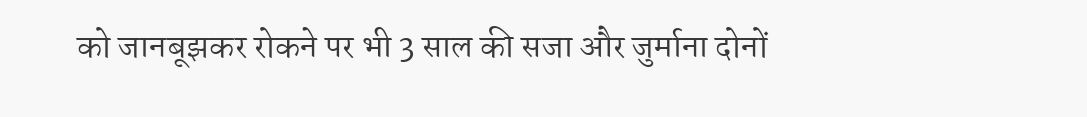को जानबूझकर रोकने पर भी 3 साल की सजा और जुर्माना दोनों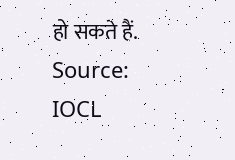हो सकते हैं.
Source: IOCL